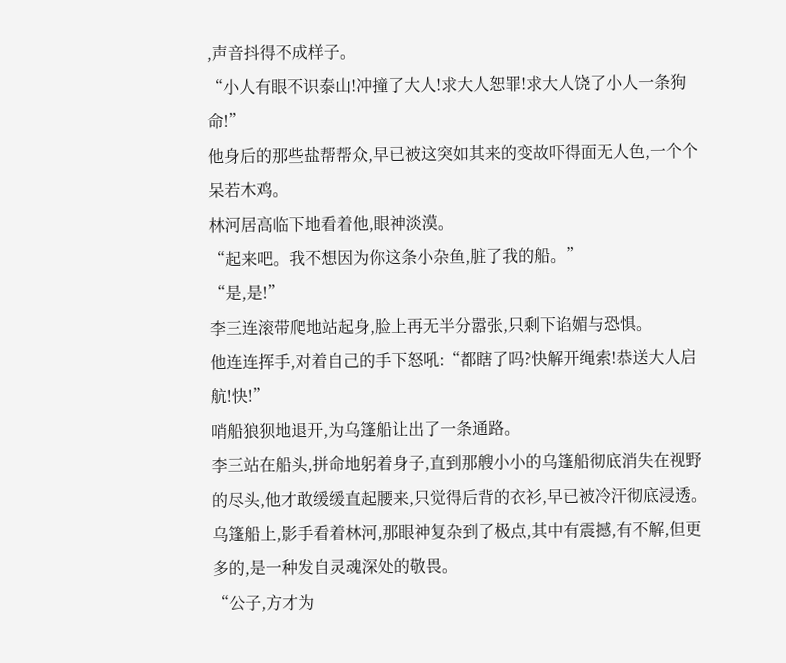,声音抖得不成样子。
“小人有眼不识泰山!冲撞了大人!求大人恕罪!求大人饶了小人一条狗命!”
他身后的那些盐帮帮众,早已被这突如其来的变故吓得面无人色,一个个呆若木鸡。
林河居高临下地看着他,眼神淡漠。
“起来吧。我不想因为你这条小杂鱼,脏了我的船。”
“是,是!”
李三连滚带爬地站起身,脸上再无半分嚣张,只剩下谄媚与恐惧。
他连连挥手,对着自己的手下怒吼:“都瞎了吗?快解开绳索!恭送大人启航!快!”
哨船狼狈地退开,为乌篷船让出了一条通路。
李三站在船头,拼命地躬着身子,直到那艘小小的乌篷船彻底消失在视野的尽头,他才敢缓缓直起腰来,只觉得后背的衣衫,早已被冷汗彻底浸透。
乌篷船上,影手看着林河,那眼神复杂到了极点,其中有震撼,有不解,但更多的,是一种发自灵魂深处的敬畏。
“公子,方才为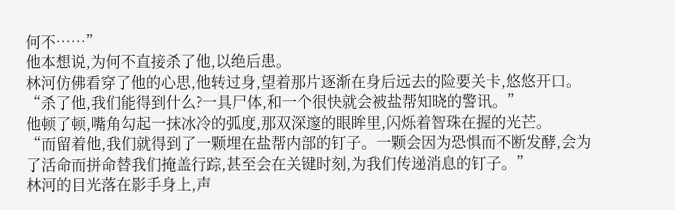何不……”
他本想说,为何不直接杀了他,以绝后患。
林河仿佛看穿了他的心思,他转过身,望着那片逐渐在身后远去的险要关卡,悠悠开口。
“杀了他,我们能得到什么?一具尸体,和一个很快就会被盐帮知晓的警讯。”
他顿了顿,嘴角勾起一抹冰冷的弧度,那双深邃的眼眸里,闪烁着智珠在握的光芒。
“而留着他,我们就得到了一颗埋在盐帮内部的钉子。一颗会因为恐惧而不断发酵,会为了活命而拼命替我们掩盖行踪,甚至会在关键时刻,为我们传递消息的钉子。”
林河的目光落在影手身上,声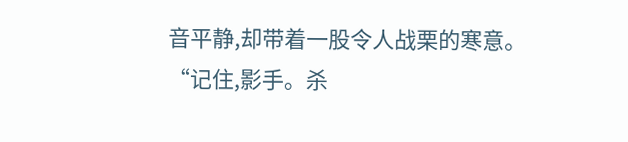音平静,却带着一股令人战栗的寒意。
“记住,影手。杀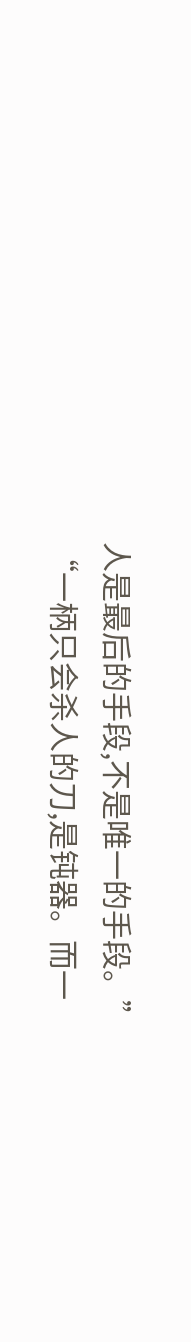人是最后的手段,不是唯一的手段。”
“一柄只会杀人的刀,是钝器。而一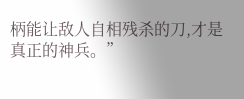柄能让敌人自相残杀的刀,才是真正的神兵。”